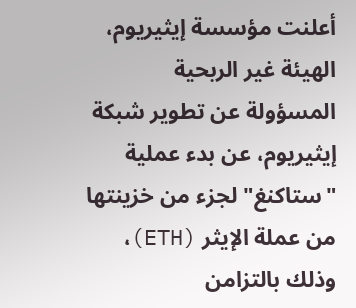أعلنت مؤسسة إيثيريوم، الهيئة غير الربحية المسؤولة عن تطوير شبكة إيثيريوم، عن بدء عملية "ستاكنغ" لجزء من خزينتها من عملة الإيثر (ETH)، وذلك بالتزامن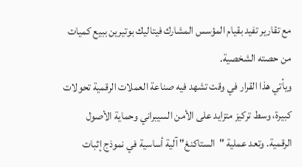مع تقارير تفيد بقيام المؤسس المشارك فيتاليك بوتيرين ببيع كميات من حصته الشخصية.
ويأتي هذا القرار في وقت تشهد فيه صناعة العملات الرقمية تحولات كبيرة، وسط تركيز متزايد على الأمن السيبراني وحماية الأصول الرقمية. وتعد عملية "الستاكنغ" آلية أساسية في نموذج إثبات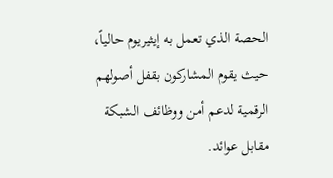الحصة الذي تعمل به إيثيريوم حالياً، حيث يقوم المشاركون بقفل أصولهم الرقمية لدعم أمن ووظائف الشبكة مقابل عوائد.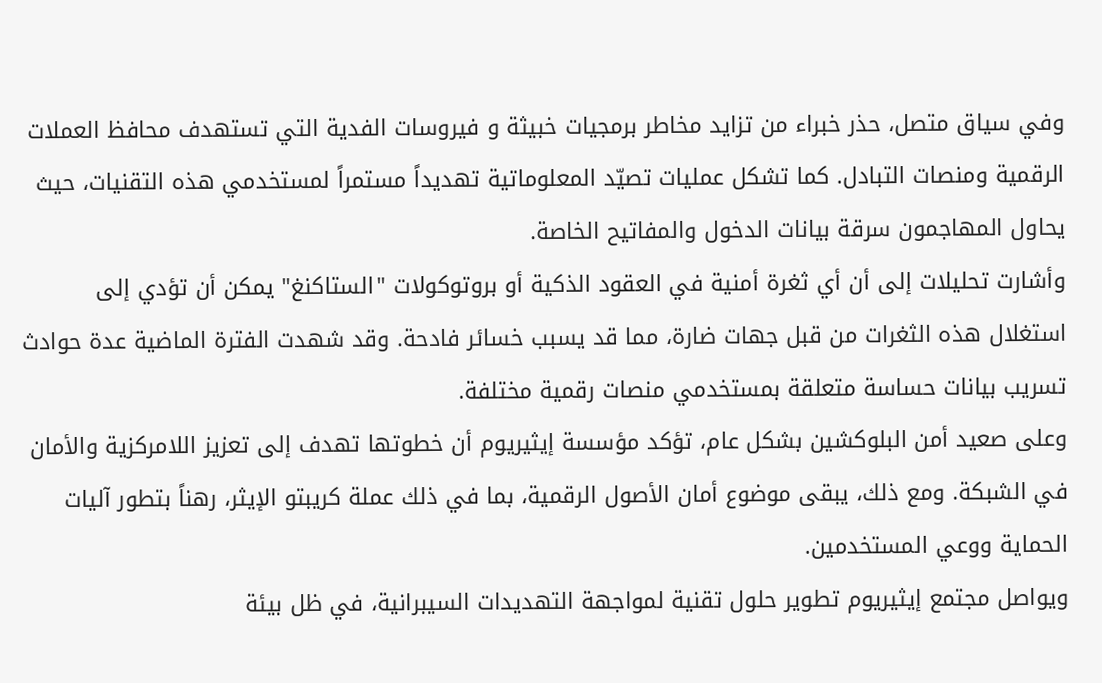وفي سياق متصل، حذر خبراء من تزايد مخاطر برمجيات خبيثة و فيروسات الفدية التي تستهدف محافظ العملات الرقمية ومنصات التبادل. كما تشكل عمليات تصيّد المعلوماتية تهديداً مستمراً لمستخدمي هذه التقنيات، حيث يحاول المهاجمون سرقة بيانات الدخول والمفاتيح الخاصة.
وأشارت تحليلات إلى أن أي ثغرة أمنية في العقود الذكية أو بروتوكولات "الستاكنغ" يمكن أن تؤدي إلى استغلال هذه الثغرات من قبل جهات ضارة، مما قد يسبب خسائر فادحة. وقد شهدت الفترة الماضية عدة حوادث تسريب بيانات حساسة متعلقة بمستخدمي منصات رقمية مختلفة.
وعلى صعيد أمن البلوكشين بشكل عام، تؤكد مؤسسة إيثيريوم أن خطوتها تهدف إلى تعزيز اللامركزية والأمان في الشبكة. ومع ذلك، يبقى موضوع أمان الأصول الرقمية، بما في ذلك عملة كريبتو الإيثر، رهناً بتطور آليات الحماية ووعي المستخدمين.
ويواصل مجتمع إيثيريوم تطوير حلول تقنية لمواجهة التهديدات السيبرانية، في ظل بيئة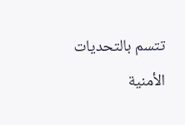تتسم بالتحديات الأمنية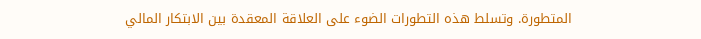المتطورة. وتسلط هذه التطورات الضوء على العلاقة المعقدة بين الابتكار المالي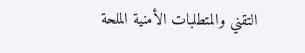التقني والمتطلبات الأمنية الملحة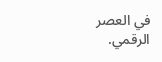في العصر الرقمي.